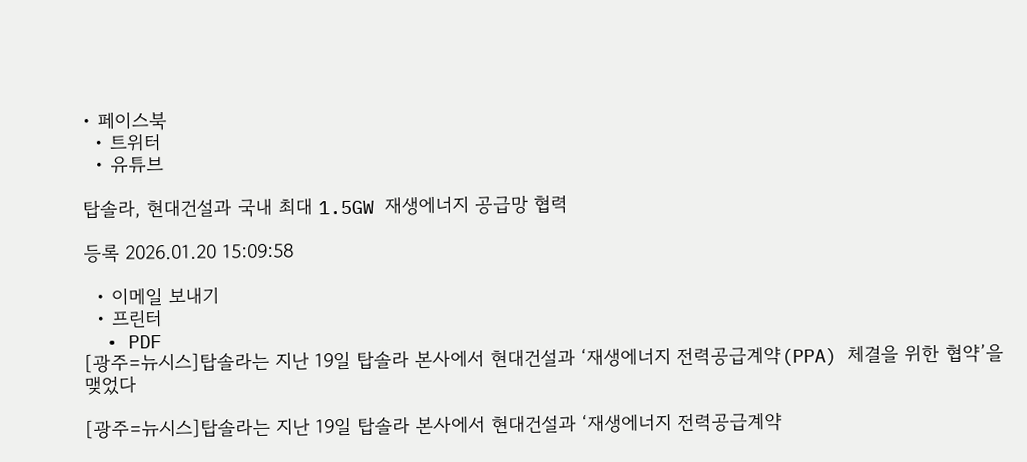• 페이스북
  • 트위터
  • 유튜브

탑솔라, 현대건설과 국내 최대 1.5GW 재생에너지 공급망 협력

등록 2026.01.20 15:09:58

  • 이메일 보내기
  • 프린터
  • PDF
[광주=뉴시스]탑솔라는 지난 19일 탑솔라 본사에서 현대건설과 ‘재생에너지 전력공급계약(PPA) 체결을 위한 협약’을 맺었다

[광주=뉴시스]탑솔라는 지난 19일 탑솔라 본사에서 현대건설과 ‘재생에너지 전력공급계약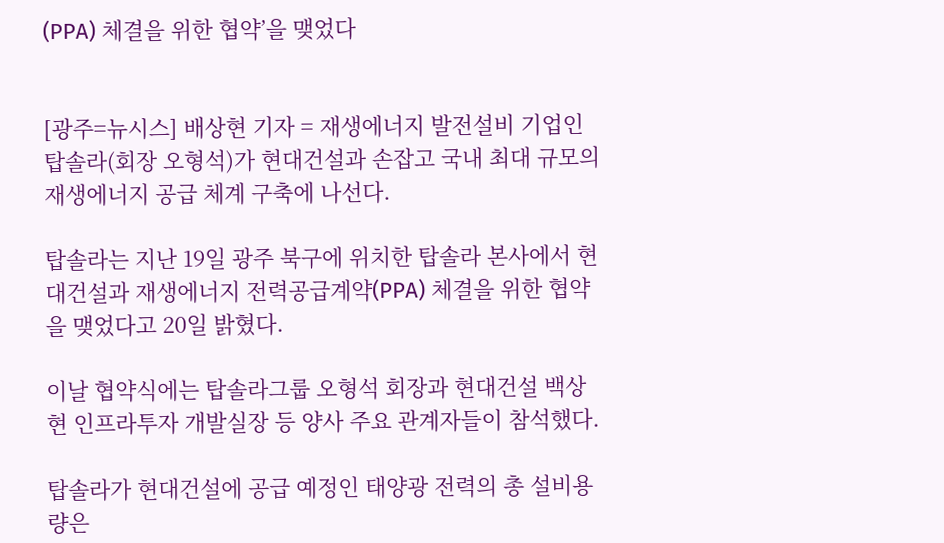(PPA) 체결을 위한 협약’을 맺었다


[광주=뉴시스] 배상현 기자 = 재생에너지 발전설비 기업인 탑솔라(회장 오형석)가 현대건설과 손잡고 국내 최대 규모의 재생에너지 공급 체계 구축에 나선다.

탑솔라는 지난 19일 광주 북구에 위치한 탑솔라 본사에서 현대건설과 재생에너지 전력공급계약(PPA) 체결을 위한 협약을 맺었다고 20일 밝혔다.

이날 협약식에는 탑솔라그룹 오형석 회장과 현대건설 백상현 인프라투자 개발실장 등 양사 주요 관계자들이 참석했다.

탑솔라가 현대건설에 공급 예정인 태양광 전력의 총 설비용량은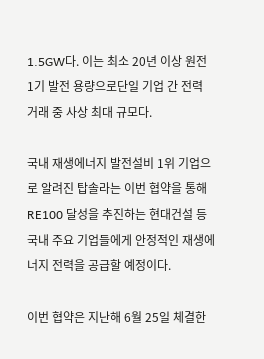1.5GW다. 이는 최소 20년 이상 원전 1기 발전 용량으로단일 기업 간 전력 거래 중 사상 최대 규모다.

국내 재생에너지 발전설비 1위 기업으로 알려진 탑솔라는 이번 협약을 통해 RE100 달성을 추진하는 현대건설 등 국내 주요 기업들에게 안정적인 재생에너지 전력을 공급할 예정이다.

이번 협약은 지난해 6월 25일 체결한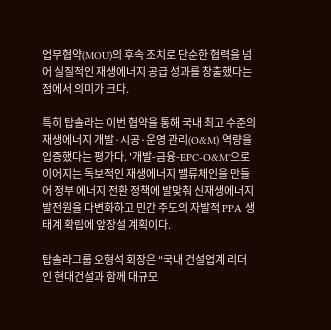업무협약(MOU)의 후속 조치로 단순한 협력을 넘어 실질적인 재생에너지 공급 성과를 창출했다는 점에서 의미가 크다.

특히 탑솔라는 이번 협약을 통해 국내 최고 수준의 재생에너지 개발·시공·운영 관리(O&M) 역량을 입증했다는 평가다. '개발-금융-EPC-O&M'으로 이어지는 독보적인 재생에너지 밸류체인을 만들어 정부 에너지 전환 정책에 발맞춰 신재생에너지 발전원을 다변화하고 민간 주도의 자발적 PPA 생태계 확립에 앞장설 계획이다.

탑솔라그룹 오형석 회장은 “국내 건설업계 리더인 현대건설과 함께 대규모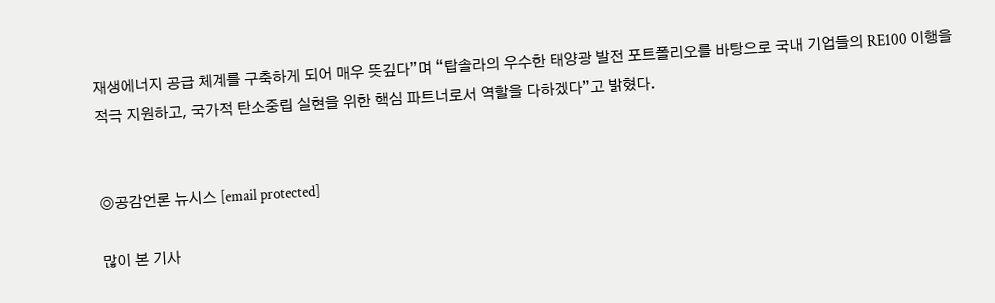재생에너지 공급 체계를 구축하게 되어 매우 뜻깊다”며 “탑솔라의 우수한 태양광 발전 포트폴리오를 바탕으로 국내 기업들의 RE100 이행을 적극 지원하고, 국가적 탄소중립 실현을 위한 핵심 파트너로서 역할을 다하겠다”고 밝혔다.


◎공감언론 뉴시스 [email protected]

많이 본 기사